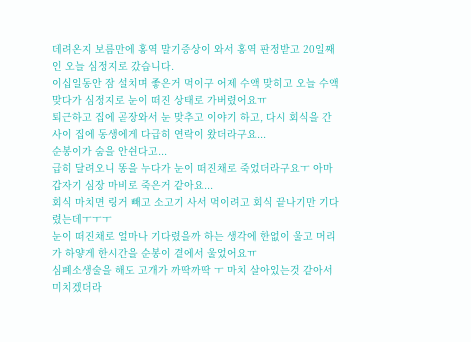데려온지 보름만에 홍역 말기증상이 와서 홍역 판정받고 20일째인 오늘 심정지로 갔습니다.
이십일동안 잠 설치며 좋은거 먹이구 어제 수액 맞히고 오늘 수액 맞다가 심정지로 눈이 떠진 상태로 가버렸어요ㅠ
퇴근하고 집에 곧장와서 눈 맞추고 이야기 하고, 다시 회식을 간 사이 집에 동생에게 다급히 연락이 왔더라구요...
순봉이가 숨을 안쉰다고...
급히 달려오니 똥을 누다가 눈이 떠진채로 죽었더라구요ㅜ 아마 갑자기 심장 마비로 죽은거 같아요...
회식 마치면 링거 빼고 소고기 사서 먹이려고 회식 끝나기만 기다렸는데ㅜㅜㅜ
눈이 떠진채로 얼마나 기다렸을까 하는 생각에 한없이 울고 머리가 하얗게 한시간을 순봉이 곁에서 울었어요ㅠ
심폐소생술을 해도 고개가 까딱까딱 ㅜ 마치 살아있는것 같아서 미치겠더라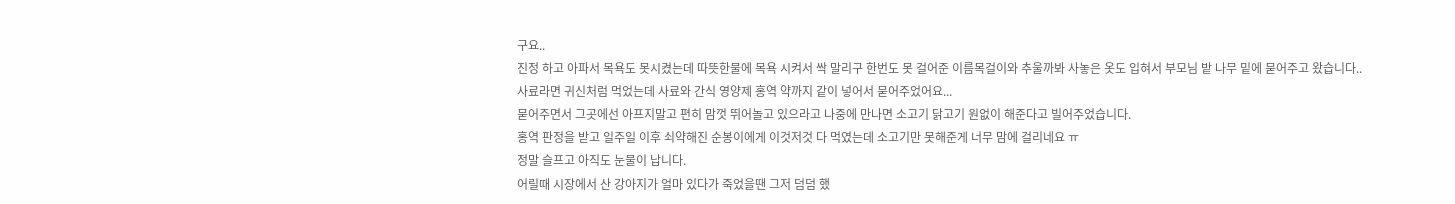구요..
진정 하고 아파서 목욕도 못시켰는데 따뜻한물에 목욕 시켜서 싹 말리구 한번도 못 걸어준 이름목걸이와 추울까봐 사놓은 옷도 입혀서 부모님 밭 나무 밑에 묻어주고 왔습니다..
사료라면 귀신처럼 먹었는데 사료와 간식 영양제 홍역 약까지 같이 넣어서 묻어주었어요...
묻어주면서 그곳에선 아프지말고 편히 맘껏 뛰어놀고 있으라고 나중에 만나면 소고기 닭고기 원없이 해준다고 빌어주었습니다.
홍역 판정을 받고 일주일 이후 쇠약해진 순봉이에게 이것저것 다 먹였는데 소고기만 못해준게 너무 맘에 걸리네요 ㅠ
정말 슬프고 아직도 눈물이 납니다.
어릴때 시장에서 산 강아지가 얼마 있다가 죽었을땐 그저 덤덤 했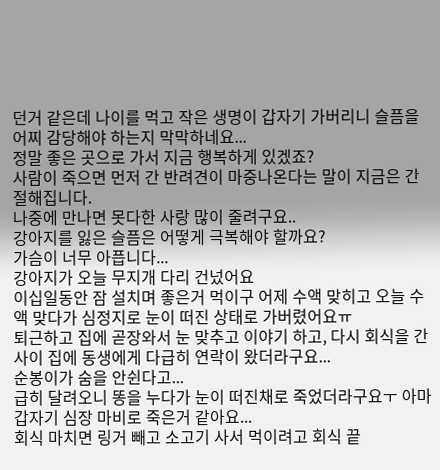던거 같은데 나이를 먹고 작은 생명이 갑자기 가버리니 슬픔을 어찌 감당해야 하는지 막막하네요...
정말 좋은 곳으로 가서 지금 행복하게 있겠죠?
사람이 죽으면 먼저 간 반려견이 마중나온다는 말이 지금은 간절해집니다.
나중에 만나면 못다한 사랑 많이 줄려구요..
강아지를 잃은 슬픔은 어떻게 극복해야 할까요?
가슴이 너무 아픕니다...
강아지가 오늘 무지개 다리 건넜어요
이십일동안 잠 설치며 좋은거 먹이구 어제 수액 맞히고 오늘 수액 맞다가 심정지로 눈이 떠진 상태로 가버렸어요ㅠ
퇴근하고 집에 곧장와서 눈 맞추고 이야기 하고, 다시 회식을 간 사이 집에 동생에게 다급히 연락이 왔더라구요...
순봉이가 숨을 안쉰다고...
급히 달려오니 똥을 누다가 눈이 떠진채로 죽었더라구요ㅜ 아마 갑자기 심장 마비로 죽은거 같아요...
회식 마치면 링거 빼고 소고기 사서 먹이려고 회식 끝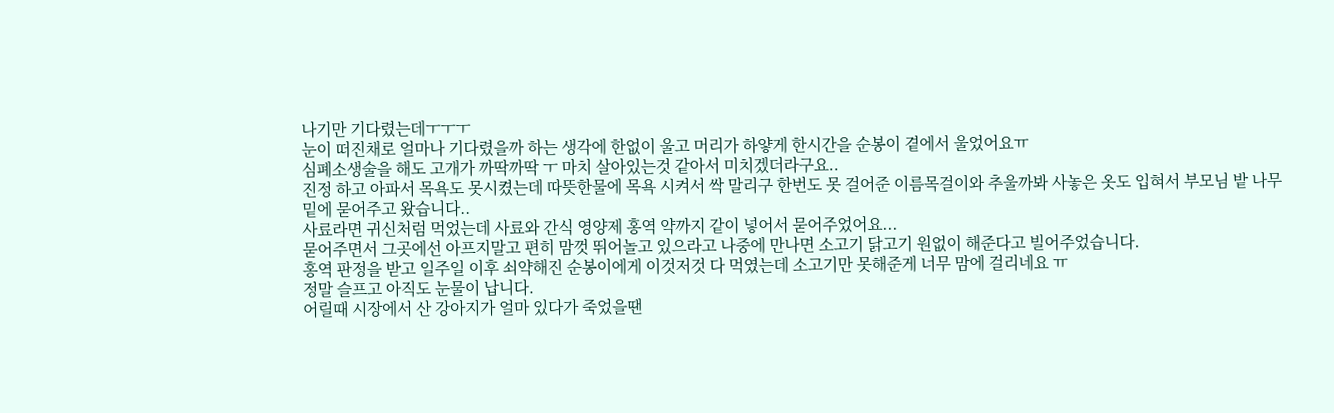나기만 기다렸는데ㅜㅜㅜ
눈이 떠진채로 얼마나 기다렸을까 하는 생각에 한없이 울고 머리가 하얗게 한시간을 순봉이 곁에서 울었어요ㅠ
심폐소생술을 해도 고개가 까딱까딱 ㅜ 마치 살아있는것 같아서 미치겠더라구요..
진정 하고 아파서 목욕도 못시켰는데 따뜻한물에 목욕 시켜서 싹 말리구 한번도 못 걸어준 이름목걸이와 추울까봐 사놓은 옷도 입혀서 부모님 밭 나무 밑에 묻어주고 왔습니다..
사료라면 귀신처럼 먹었는데 사료와 간식 영양제 홍역 약까지 같이 넣어서 묻어주었어요...
묻어주면서 그곳에선 아프지말고 편히 맘껏 뛰어놀고 있으라고 나중에 만나면 소고기 닭고기 원없이 해준다고 빌어주었습니다.
홍역 판정을 받고 일주일 이후 쇠약해진 순봉이에게 이것저것 다 먹였는데 소고기만 못해준게 너무 맘에 걸리네요 ㅠ
정말 슬프고 아직도 눈물이 납니다.
어릴때 시장에서 산 강아지가 얼마 있다가 죽었을땐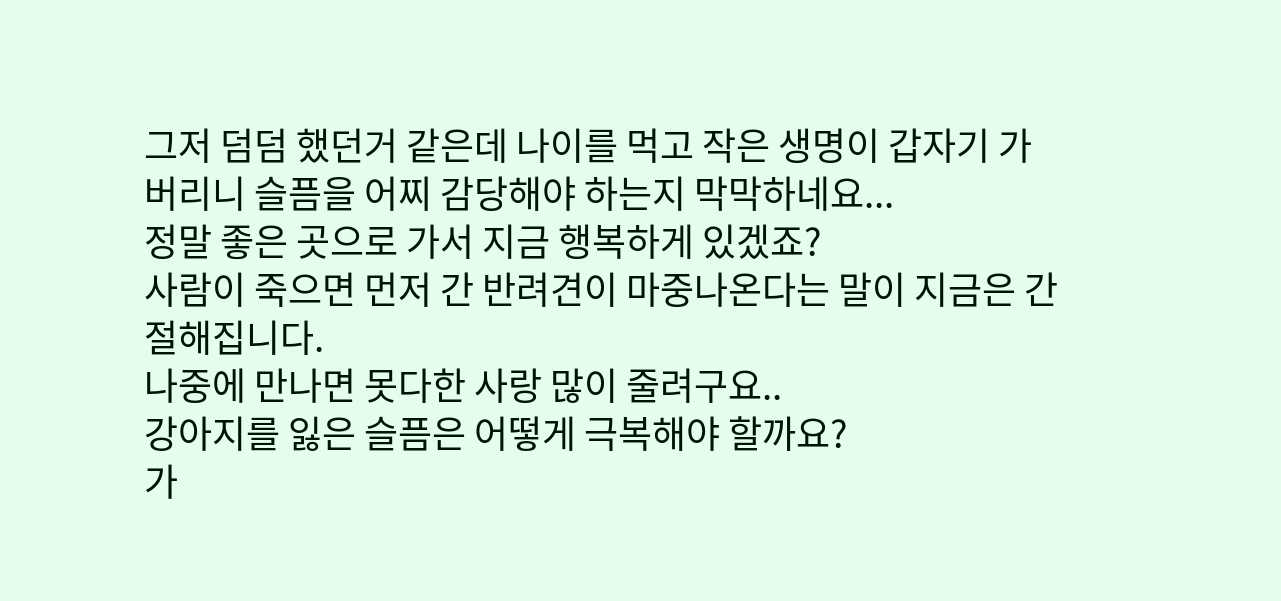그저 덤덤 했던거 같은데 나이를 먹고 작은 생명이 갑자기 가버리니 슬픔을 어찌 감당해야 하는지 막막하네요...
정말 좋은 곳으로 가서 지금 행복하게 있겠죠?
사람이 죽으면 먼저 간 반려견이 마중나온다는 말이 지금은 간절해집니다.
나중에 만나면 못다한 사랑 많이 줄려구요..
강아지를 잃은 슬픔은 어떻게 극복해야 할까요?
가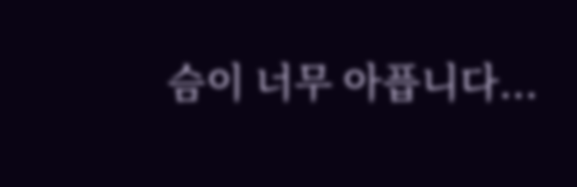슴이 너무 아픕니다...